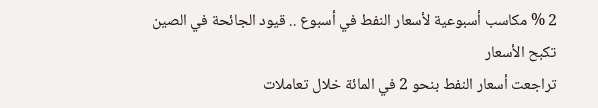2 % مكاسب أسبوعية لأسعار النفط في أسبوع .. قيود الجائحة في الصين تكبح الأسعار
تراجعت أسعار النفط بنحو 2 في المائة خلال تعاملات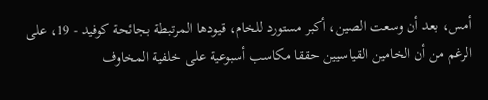أمس، بعد أن وسعت الصين، أكبر مستورد للخام، قيودها المرتبطة بجائحة كوفيد - 19، على الرغم من أن الخامين القياسيين حققا مكاسب أسبوعية على خلفية المخاوف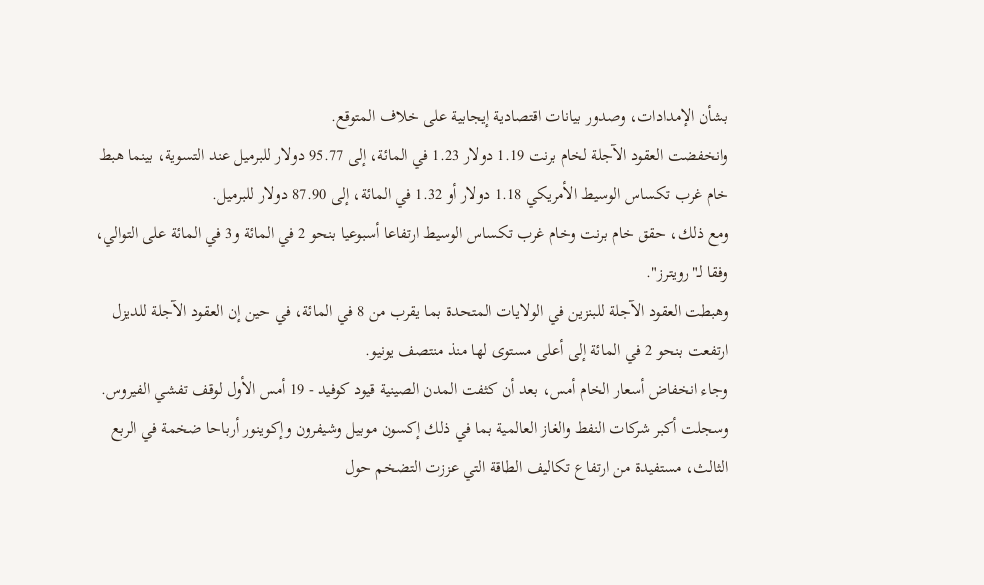بشأن الإمدادات، وصدور بيانات اقتصادية إيجابية على خلاف المتوقع.
وانخفضت العقود الآجلة لخام برنت 1.19 دولار 1.23 في المائة، إلى 95.77 دولار للبرميل عند التسوية، بينما هبط خام غرب تكساس الوسيط الأمريكي 1.18 دولار أو 1.32 في المائة، إلى 87.90 دولار للبرميل.
ومع ذلك، حقق خام برنت وخام غرب تكساس الوسيط ارتفاعا أسبوعيا بنحو 2 في المائة و3 في المائة على التوالي، وفقا لـ"رويترز".
وهبطت العقود الآجلة للبنزين في الولايات المتحدة بما يقرب من 8 في المائة، في حين إن العقود الآجلة للديزل ارتفعت بنحو 2 في المائة إلى أعلى مستوى لها منذ منتصف يونيو.
وجاء انخفاض أسعار الخام أمس، بعد أن كثفت المدن الصينية قيود كوفيد - 19 أمس الأول لوقف تفشي الفيروس.
وسجلت أكبر شركات النفط والغاز العالمية بما في ذلك إكسون موبيل وشيفرون وإكوينور أرباحا ضخمة في الربع الثالث، مستفيدة من ارتفاع تكاليف الطاقة التي عززت التضخم حول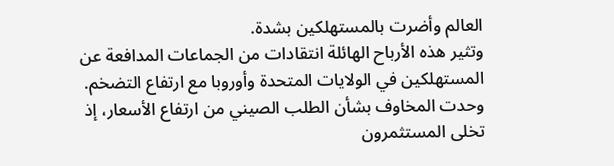العالم وأضرت بالمستهلكين بشدة.
وتثير هذه الأرباح الهائلة انتقادات من الجماعات المدافعة عن المستهلكين في الولايات المتحدة وأوروبا مع ارتفاع التضخم.
وحدت المخاوف بشأن الطلب الصيني من ارتفاع الأسعار، إذ تخلى المستثمرون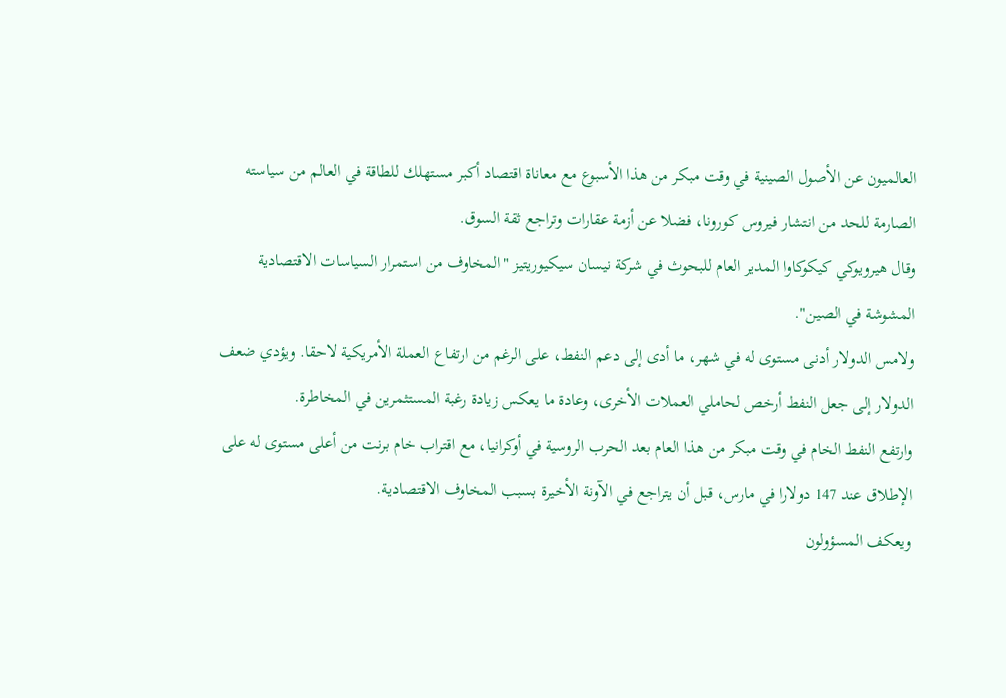العالميون عن الأصول الصينية في وقت مبكر من هذا الأسبوع مع معاناة اقتصاد أكبر مستهلك للطاقة في العالم من سياسته الصارمة للحد من انتشار فيروس كورونا، فضلا عن أزمة عقارات وتراجع ثقة السوق.
وقال هيرويوكي كيكوكاوا المدير العام للبحوث في شركة نيسان سيكيوريتيز "المخاوف من استمرار السياسات الاقتصادية المشوشة في الصين".
ولامس الدولار أدنى مستوى له في شهر، ما أدى إلى دعم النفط، على الرغم من ارتفاع العملة الأمريكية لاحقا. ويؤدي ضعف الدولار إلى جعل النفط أرخص لحاملي العملات الأخرى، وعادة ما يعكس زيادة رغبة المستثمرين في المخاطرة.
وارتفع النفط الخام في وقت مبكر من هذا العام بعد الحرب الروسية في أوكرانيا، مع اقتراب خام برنت من أعلى مستوى له على الإطلاق عند 147 دولارا في مارس، قبل أن يتراجع في الآونة الأخيرة بسبب المخاوف الاقتصادية.
ويعكف المسؤولون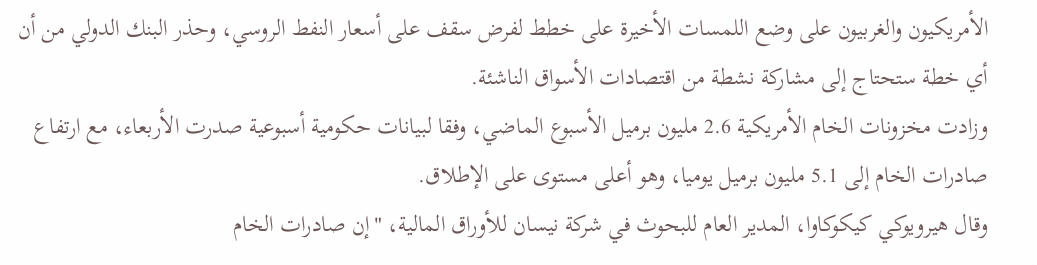الأمريكيون والغربيون على وضع اللمسات الأخيرة على خطط لفرض سقف على أسعار النفط الروسي، وحذر البنك الدولي من أن أي خطة ستحتاج إلى مشاركة نشطة من اقتصادات الأسواق الناشئة.
وزادت مخزونات الخام الأمريكية 2.6 مليون برميل الأسبوع الماضي، وفقا لبيانات حكومية أسبوعية صدرت الأربعاء، مع ارتفاع صادرات الخام إلى 5.1 مليون برميل يوميا، وهو أعلى مستوى على الإطلاق.
وقال هيرويوكي كيكوكاوا، المدير العام للبحوث في شركة نيسان للأوراق المالية، "إن صادرات الخام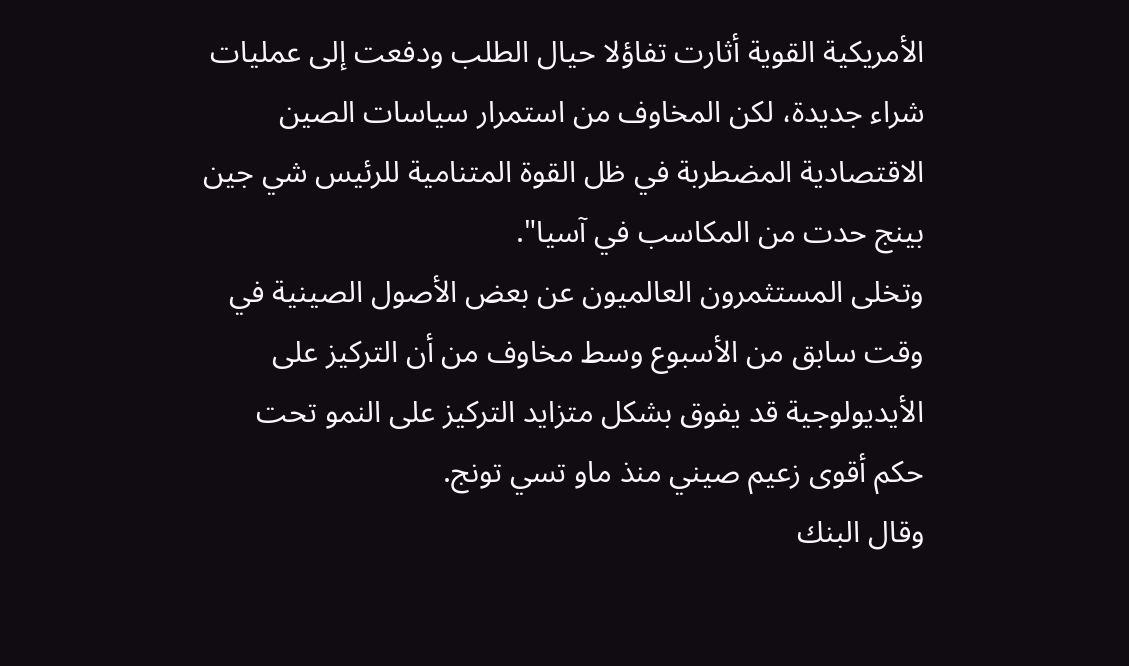الأمريكية القوية أثارت تفاؤلا حيال الطلب ودفعت إلى عمليات شراء جديدة، لكن المخاوف من استمرار سياسات الصين الاقتصادية المضطربة في ظل القوة المتنامية للرئيس شي جين بينج حدت من المكاسب في آسيا".
وتخلى المستثمرون العالميون عن بعض الأصول الصينية في وقت سابق من الأسبوع وسط مخاوف من أن التركيز على الأيديولوجية قد يفوق بشكل متزايد التركيز على النمو تحت حكم أقوى زعيم صيني منذ ماو تسي تونج.
وقال البنك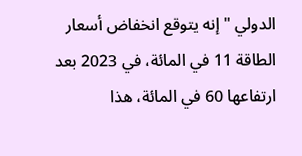الدولي "إنه يتوقع انخفاض أسعار الطاقة 11 في المائة، في 2023 بعد ارتفاعها 60 في المائة، هذا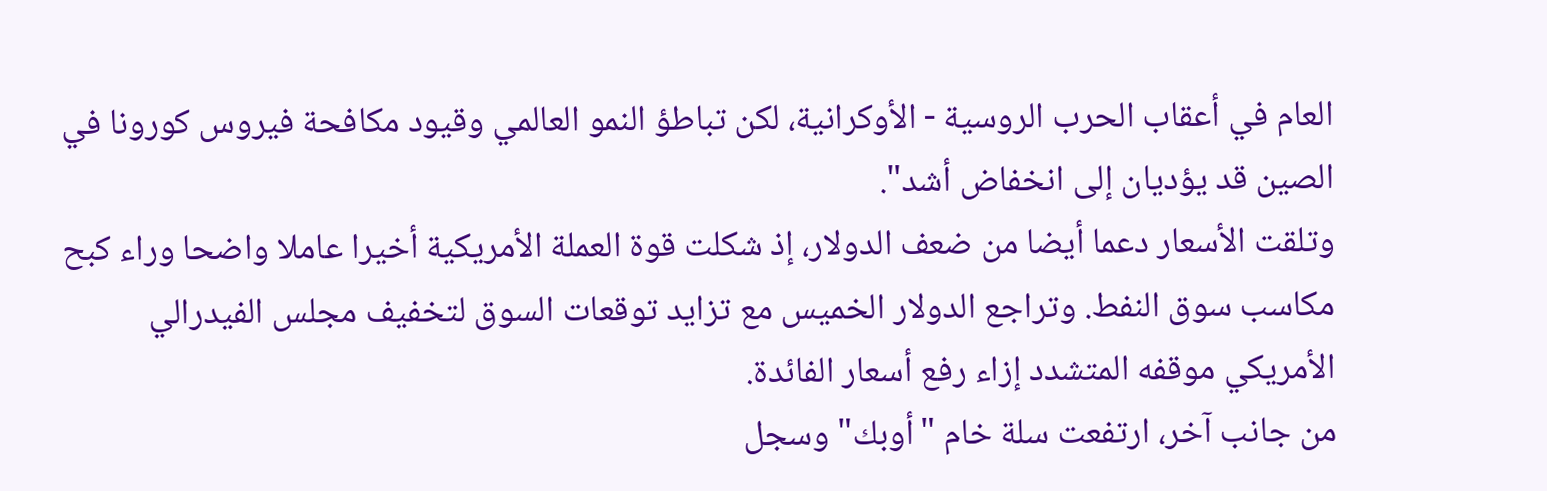العام في أعقاب الحرب الروسية - الأوكرانية، لكن تباطؤ النمو العالمي وقيود مكافحة فيروس كورونا في الصين قد يؤديان إلى انخفاض أشد".
وتلقت الأسعار دعما أيضا من ضعف الدولار، إذ شكلت قوة العملة الأمريكية أخيرا عاملا واضحا وراء كبح مكاسب سوق النفط. وتراجع الدولار الخميس مع تزايد توقعات السوق لتخفيف مجلس الفيدرالي الأمريكي موقفه المتشدد إزاء رفع أسعار الفائدة.
من جانب آخر، ارتفعت سلة خام "أوبك" وسجل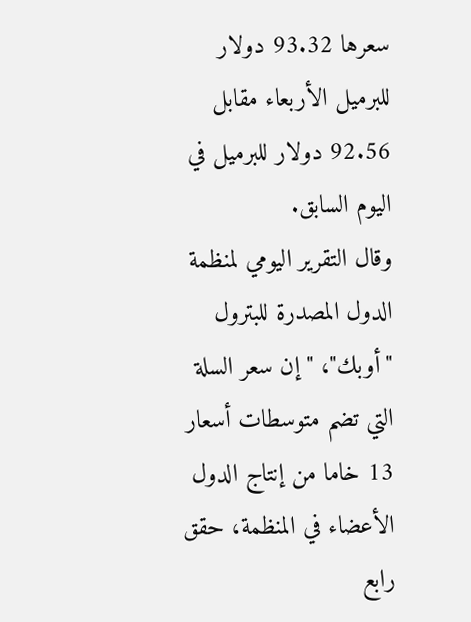سعرها 93.32 دولار للبرميل الأربعاء مقابل 92.56 دولار للبرميل في اليوم السابق.
وقال التقرير اليومي لمنظمة الدول المصدرة للبترول "أوبك"، "إن سعر السلة التي تضم متوسطات أسعار 13 خاما من إنتاج الدول الأعضاء في المنظمة، حقق رابع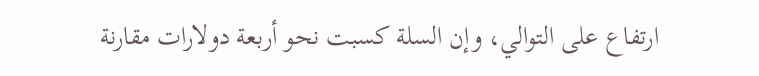ارتفاع على التوالي، وإن السلة كسبت نحو أربعة دولارات مقارنة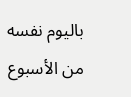باليوم نفسه من الأسبوع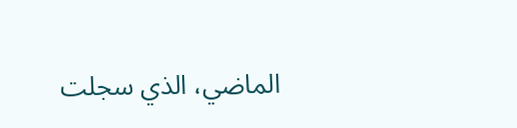الماضي، الذي سجلت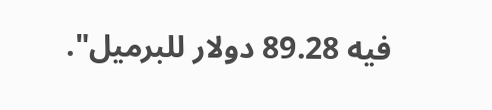فيه 89.28 دولار للبرميل".